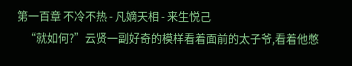第一百章 不冷不热 - 凡嫡天相 - 来生悦己
    “就如何?”云贤一副好奇的模样看着面前的太子爷,看着他憋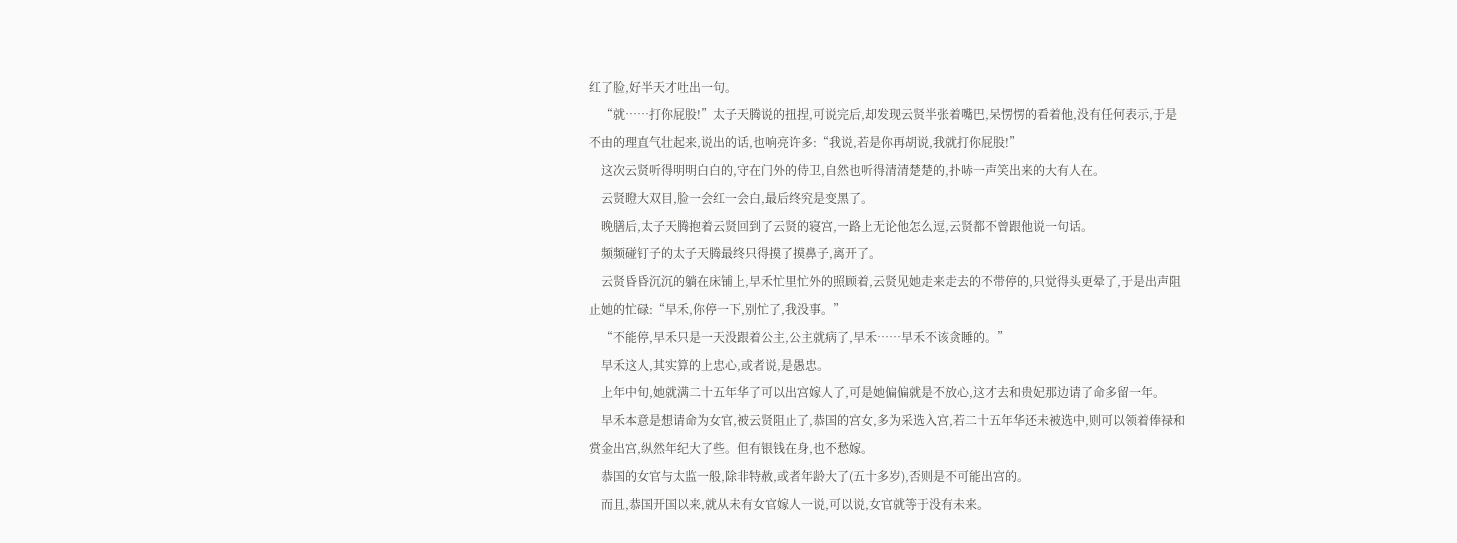红了脸,好半天才吐出一句。
    “就……打你屁股!”太子天腾说的扭捏,可说完后,却发现云贤半张着嘴巴,呆愣愣的看着他,没有任何表示,于是不由的理直气壮起来,说出的话,也响亮许多:“我说,若是你再胡说,我就打你屁股!”
    这次云贤听得明明白白的,守在门外的侍卫,自然也听得清清楚楚的,扑哧一声笑出来的大有人在。
    云贤瞪大双目,脸一会红一会白,最后终究是变黑了。
    晚膳后,太子天腾抱着云贤回到了云贤的寝宫,一路上无论他怎么逗,云贤都不曾跟他说一句话。
    频频碰钉子的太子天腾最终只得摸了摸鼻子,离开了。
    云贤昏昏沉沉的躺在床铺上,早禾忙里忙外的照顾着,云贤见她走来走去的不带停的,只觉得头更晕了,于是出声阻止她的忙碌:“早禾,你停一下,别忙了,我没事。”
    “不能停,早禾只是一天没跟着公主,公主就病了,早禾……早禾不该贪睡的。”
    早禾这人,其实算的上忠心,或者说,是愚忠。
    上年中旬,她就满二十五年华了可以出宫嫁人了,可是她偏偏就是不放心,这才去和贵妃那边请了命多留一年。
    早禾本意是想请命为女官,被云贤阻止了,恭国的宫女,多为采选入宫,若二十五年华还未被选中,则可以领着俸禄和赏金出宫,纵然年纪大了些。但有银钱在身,也不愁嫁。
    恭国的女官与太监一般,除非特赦,或者年龄大了(五十多岁),否则是不可能出宫的。
    而且,恭国开国以来,就从未有女官嫁人一说,可以说,女官就等于没有未来。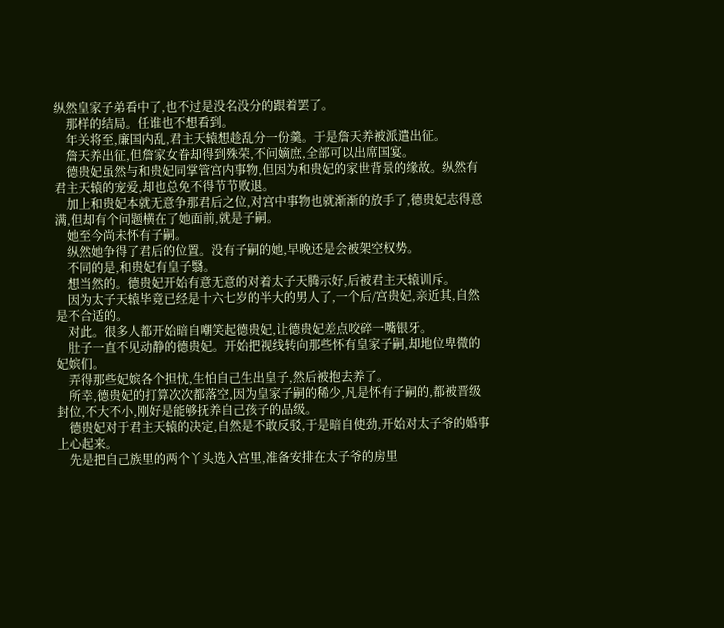纵然皇家子弟看中了,也不过是没名没分的跟着罢了。
    那样的结局。任谁也不想看到。
    年关将至,廉国内乱,君主天辕想趁乱分一份羹。于是詹天养被派遣出征。
    詹天养出征,但詹家女眷却得到殊荣,不问嫡庶,全部可以出席国宴。
    德贵妃虽然与和贵妃同掌管宫内事物,但因为和贵妃的家世背景的缘故。纵然有君主天辕的宠爱,却也总免不得节节败退。
    加上和贵妃本就无意争那君后之位,对宫中事物也就渐渐的放手了,德贵妃志得意满,但却有个问题横在了她面前,就是子嗣。
    她至今尚未怀有子嗣。
    纵然她争得了君后的位置。没有子嗣的她,早晚还是会被架空权势。
    不同的是,和贵妃有皇子翳。
    想当然的。德贵妃开始有意无意的对着太子天腾示好,后被君主天辕训斥。
    因为太子天辕毕竟已经是十六七岁的半大的男人了,一个后/宫贵妃,亲近其,自然是不合适的。
    对此。很多人都开始暗自嘲笑起德贵妃,让德贵妃差点咬碎一嘴银牙。
    肚子一直不见动静的德贵妃。开始把视线转向那些怀有皇家子嗣,却地位卑微的妃嫔们。
    弄得那些妃嫔各个担忧,生怕自己生出皇子,然后被抱去养了。
    所幸,德贵妃的打算次次都落空,因为皇家子嗣的稀少,凡是怀有子嗣的,都被晋级封位,不大不小,刚好是能够抚养自己孩子的品级。
    德贵妃对于君主天辕的决定,自然是不敢反驳,于是暗自使劲,开始对太子爷的婚事上心起来。
    先是把自己族里的两个丫头选入宫里,准备安排在太子爷的房里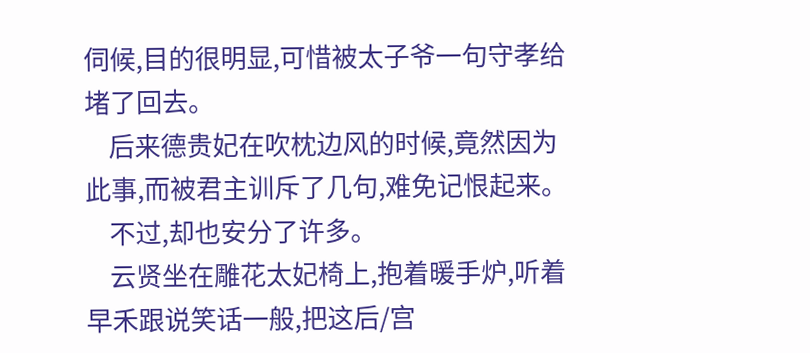伺候,目的很明显,可惜被太子爷一句守孝给堵了回去。
    后来德贵妃在吹枕边风的时候,竟然因为此事,而被君主训斥了几句,难免记恨起来。
    不过,却也安分了许多。
    云贤坐在雕花太妃椅上,抱着暖手炉,听着早禾跟说笑话一般,把这后/宫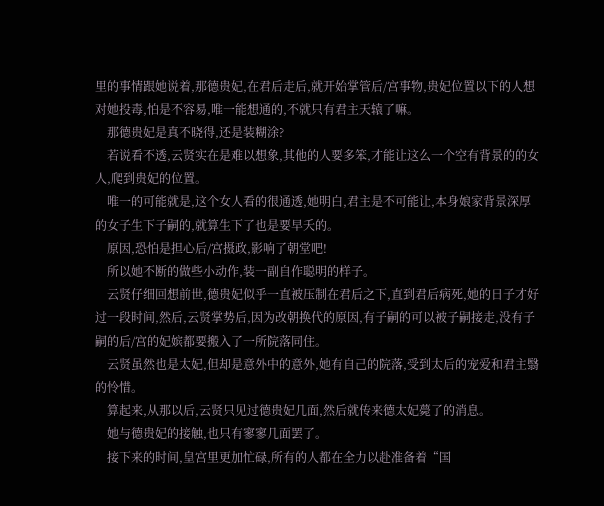里的事情跟她说着,那德贵妃,在君后走后,就开始掌管后/宫事物,贵妃位置以下的人想对她投毒,怕是不容易,唯一能想通的,不就只有君主天辕了嘛。
    那德贵妃是真不晓得,还是装糊涂?
    若说看不透,云贤实在是难以想象,其他的人要多笨,才能让这么一个空有背景的的女人,爬到贵妃的位置。
    唯一的可能就是,这个女人看的很通透,她明白,君主是不可能让,本身娘家背景深厚的女子生下子嗣的,就算生下了也是要早夭的。
    原因,恐怕是担心后/宫摄政,影响了朝堂吧!
    所以她不断的做些小动作,装一副自作聪明的样子。
    云贤仔细回想前世,德贵妃似乎一直被压制在君后之下,直到君后病死,她的日子才好过一段时间,然后,云贤掌势后,因为改朝换代的原因,有子嗣的可以被子嗣接走,没有子嗣的后/宫的妃嫔都要搬入了一所院落同住。
    云贤虽然也是太妃,但却是意外中的意外,她有自己的院落,受到太后的宠爱和君主翳的怜惜。
    算起来,从那以后,云贤只见过德贵妃几面,然后就传来德太妃薨了的消息。
    她与德贵妃的接触,也只有寥寥几面罢了。
    接下来的时间,皇宫里更加忙碌,所有的人都在全力以赴准备着“国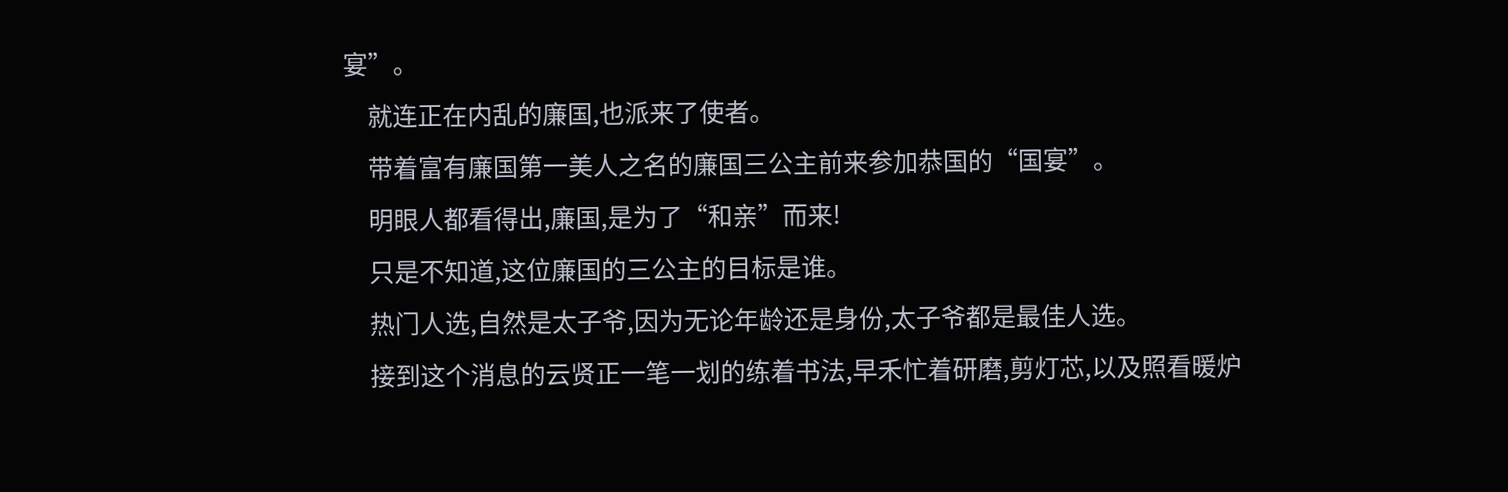宴”。
    就连正在内乱的廉国,也派来了使者。
    带着富有廉国第一美人之名的廉国三公主前来参加恭国的“国宴”。
    明眼人都看得出,廉国,是为了“和亲”而来!
    只是不知道,这位廉国的三公主的目标是谁。
    热门人选,自然是太子爷,因为无论年龄还是身份,太子爷都是最佳人选。
    接到这个消息的云贤正一笔一划的练着书法,早禾忙着研磨,剪灯芯,以及照看暖炉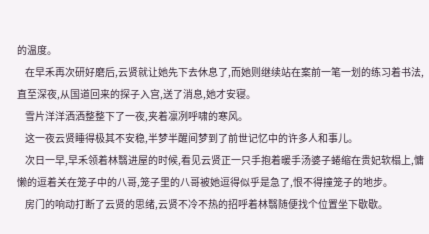的温度。
    在早禾再次研好磨后,云贤就让她先下去休息了,而她则继续站在案前一笔一划的练习着书法,直至深夜,从国道回来的探子入宫,送了消息,她才安寝。
    雪片洋洋洒洒整整下了一夜,夹着凛冽呼啸的寒风。
    这一夜云贤睡得极其不安稳,半梦半醒间梦到了前世记忆中的许多人和事儿。
    次日一早,早禾领着林翳进屋的时候,看见云贤正一只手抱着暖手汤婆子蜷缩在贵妃软榻上,慵懒的逗着关在笼子中的八哥,笼子里的八哥被她逗得似乎是急了,恨不得撞笼子的地步。
    房门的响动打断了云贤的思绪,云贤不冷不热的招呼着林翳随便找个位置坐下歇歇。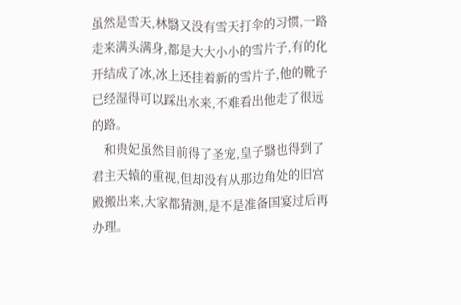虽然是雪天,林翳又没有雪天打伞的习惯,一路走来满头满身,都是大大小小的雪片子,有的化开结成了冰,冰上还挂着新的雪片子,他的靴子已经湿得可以踩出水来,不难看出他走了很远的路。
    和贵妃虽然目前得了圣宠,皇子翳也得到了君主天辕的重视,但却没有从那边角处的旧宫殿搬出来,大家都猜测,是不是准备国宴过后再办理。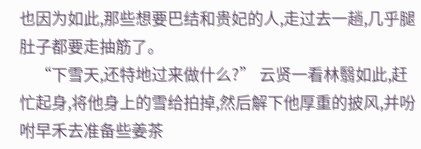也因为如此,那些想要巴结和贵妃的人,走过去一趟,几乎腿肚子都要走抽筋了。
    “下雪天,还特地过来做什么?” 云贤一看林翳如此,赶忙起身,将他身上的雪给拍掉,然后解下他厚重的披风,并吩咐早禾去准备些姜茶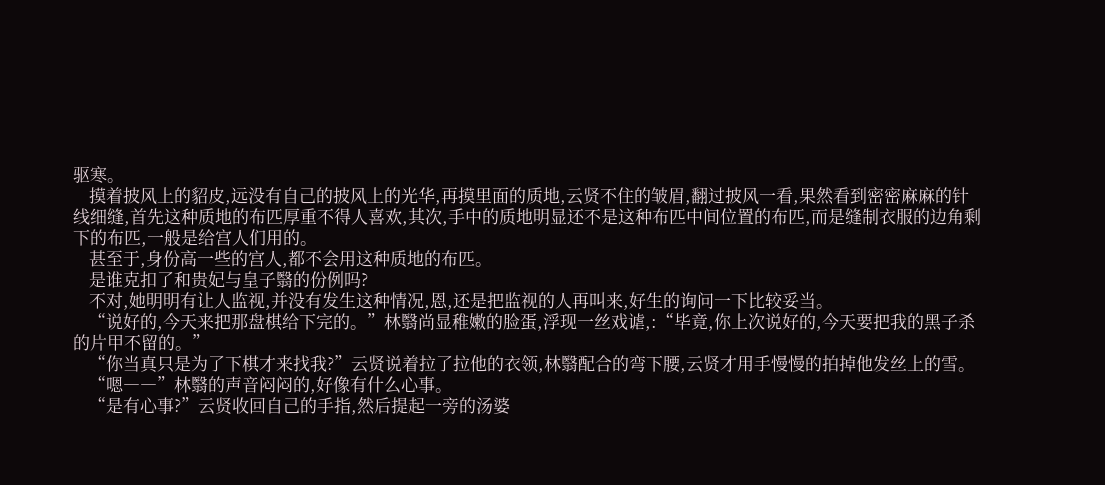驱寒。
    摸着披风上的貂皮,远没有自己的披风上的光华,再摸里面的质地,云贤不住的皱眉,翻过披风一看,果然看到密密麻麻的针线细缝,首先这种质地的布匹厚重不得人喜欢,其次,手中的质地明显还不是这种布匹中间位置的布匹,而是缝制衣服的边角剩下的布匹,一般是给宫人们用的。
    甚至于,身份高一些的宫人,都不会用这种质地的布匹。
    是谁克扣了和贵妃与皇子翳的份例吗?
    不对,她明明有让人监视,并没有发生这种情况,恩,还是把监视的人再叫来,好生的询问一下比较妥当。
    “说好的,今天来把那盘棋给下完的。”林翳尚显稚嫩的脸蛋,浮现一丝戏谑,:“毕竟,你上次说好的,今天要把我的黑子杀的片甲不留的。”
    “你当真只是为了下棋才来找我?”云贤说着拉了拉他的衣领,林翳配合的弯下腰,云贤才用手慢慢的拍掉他发丝上的雪。
    “嗯――”林翳的声音闷闷的,好像有什么心事。
    “是有心事?”云贤收回自己的手指,然后提起一旁的汤婆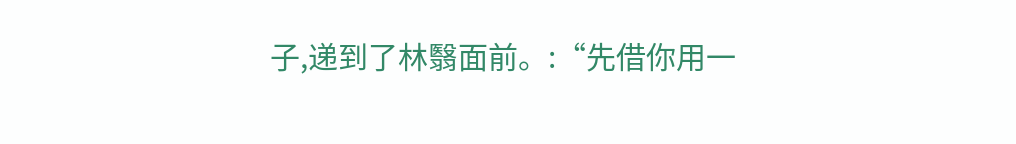子,递到了林翳面前。:“先借你用一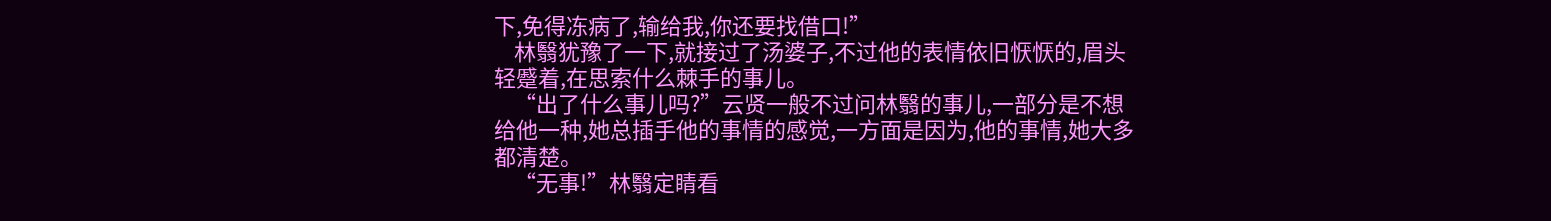下,免得冻病了,输给我,你还要找借口!”
    林翳犹豫了一下,就接过了汤婆子,不过他的表情依旧恹恹的,眉头轻蹙着,在思索什么棘手的事儿。
    “出了什么事儿吗?”云贤一般不过问林翳的事儿,一部分是不想给他一种,她总插手他的事情的感觉,一方面是因为,他的事情,她大多都清楚。
    “无事!”林翳定睛看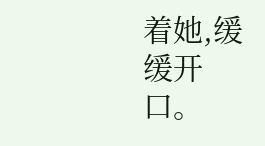着她,缓缓开口。